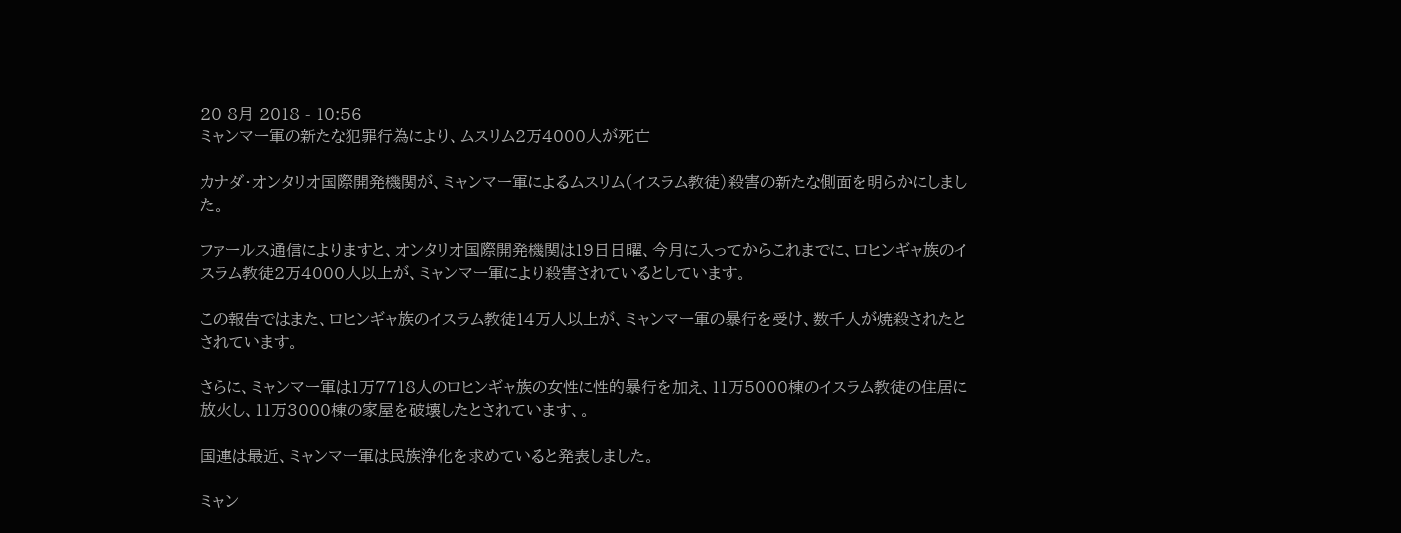20 8月 2018 - 10:56
ミャンマー軍の新たな犯罪行為により、ムスリム2万4000人が死亡

カナダ・オンタリオ国際開発機関が、ミャンマー軍によるムスリム(イスラム教徒)殺害の新たな側面を明らかにしました。

ファールス通信によりますと、オンタリオ国際開発機関は19日日曜、今月に入ってからこれまでに、ロヒンギャ族のイスラム教徒2万4000人以上が、ミャンマー軍により殺害されているとしています。

この報告ではまた、ロヒンギャ族のイスラム教徒14万人以上が、ミャンマー軍の暴行を受け、数千人が焼殺されたとされています。

さらに、ミャンマー軍は1万7718人のロヒンギャ族の女性に性的暴行を加え、11万5000棟のイスラム教徒の住居に放火し、11万3000棟の家屋を破壊したとされています、。

国連は最近、ミャンマー軍は民族浄化を求めていると発表しました。

ミャン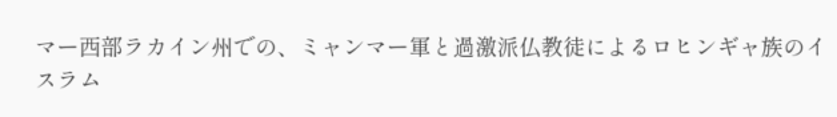マー西部ラカイン州での、ミャンマー軍と過激派仏教徒によるロヒンギャ族のイスラム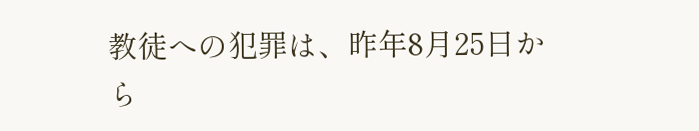教徒への犯罪は、昨年8月25日から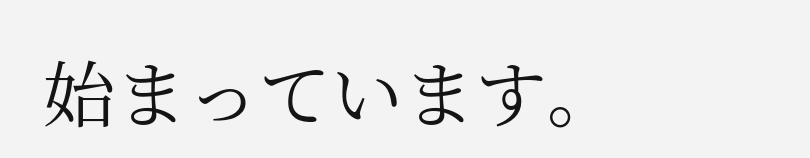始まっています。